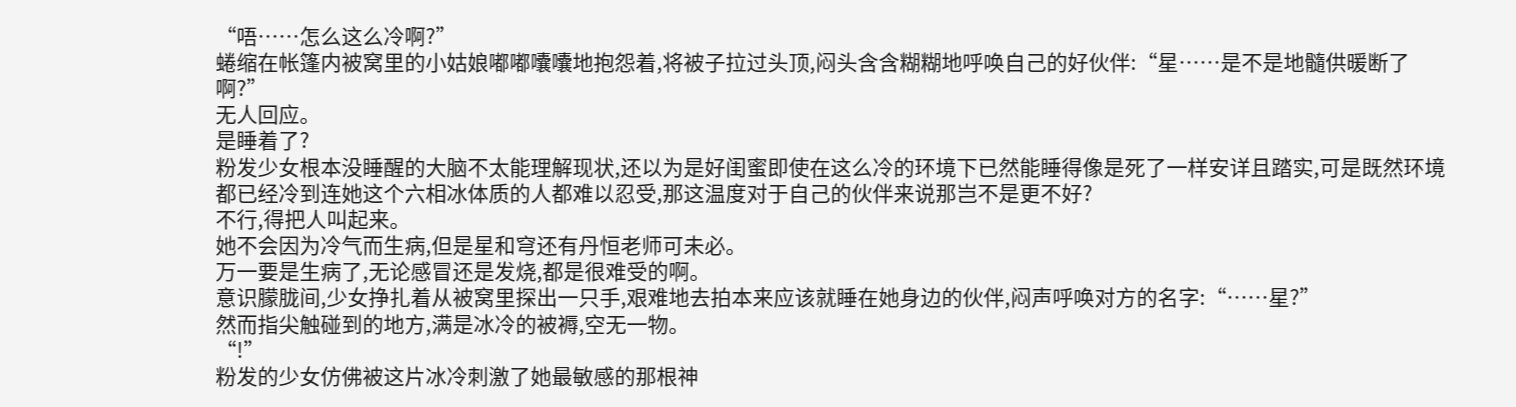“唔……怎么这么冷啊?”
蜷缩在帐篷内被窝里的小姑娘嘟嘟囔囔地抱怨着,将被子拉过头顶,闷头含含糊糊地呼唤自己的好伙伴:“星……是不是地髓供暖断了啊?”
无人回应。
是睡着了?
粉发少女根本没睡醒的大脑不太能理解现状,还以为是好闺蜜即使在这么冷的环境下已然能睡得像是死了一样安详且踏实,可是既然环境都已经冷到连她这个六相冰体质的人都难以忍受,那这温度对于自己的伙伴来说那岂不是更不好?
不行,得把人叫起来。
她不会因为冷气而生病,但是星和穹还有丹恒老师可未必。
万一要是生病了,无论感冒还是发烧,都是很难受的啊。
意识朦胧间,少女挣扎着从被窝里探出一只手,艰难地去拍本来应该就睡在她身边的伙伴,闷声呼唤对方的名字:“……星?”
然而指尖触碰到的地方,满是冰冷的被褥,空无一物。
“!”
粉发的少女仿佛被这片冰冷刺激了她最敏感的那根神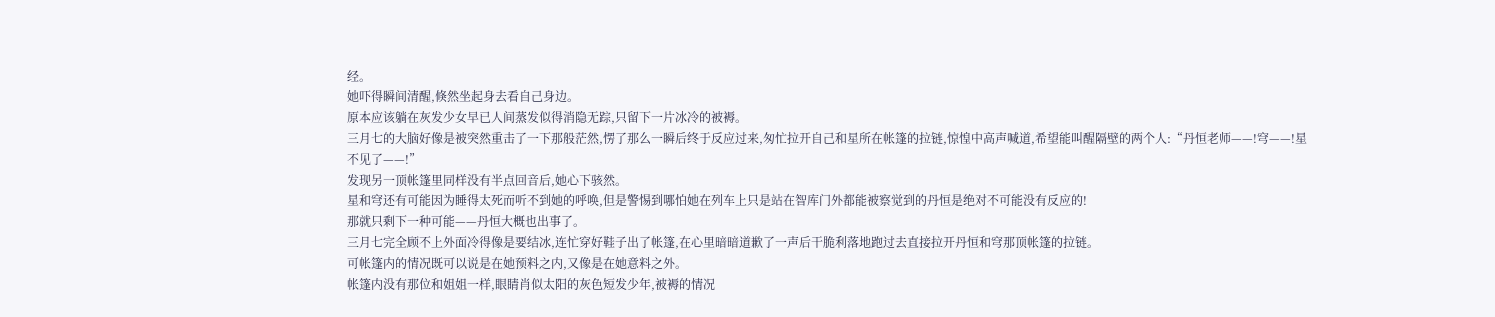经。
她吓得瞬间清醒,倏然坐起身去看自己身边。
原本应该躺在灰发少女早已人间蒸发似得消隐无踪,只留下一片冰冷的被褥。
三月七的大脑好像是被突然重击了一下那般茫然,愣了那么一瞬后终于反应过来,匆忙拉开自己和星所在帐篷的拉链,惊惶中高声喊道,希望能叫醒隔壁的两个人:“丹恒老师——!穹——!星不见了——!”
发现另一顶帐篷里同样没有半点回音后,她心下骇然。
星和穹还有可能因为睡得太死而听不到她的呼唤,但是警惕到哪怕她在列车上只是站在智库门外都能被察觉到的丹恒是绝对不可能没有反应的!
那就只剩下一种可能——丹恒大概也出事了。
三月七完全顾不上外面冷得像是要结冰,连忙穿好鞋子出了帐篷,在心里暗暗道歉了一声后干脆利落地跑过去直接拉开丹恒和穹那顶帐篷的拉链。
可帐篷内的情况既可以说是在她预料之内,又像是在她意料之外。
帐篷内没有那位和姐姐一样,眼睛肖似太阳的灰色短发少年,被褥的情况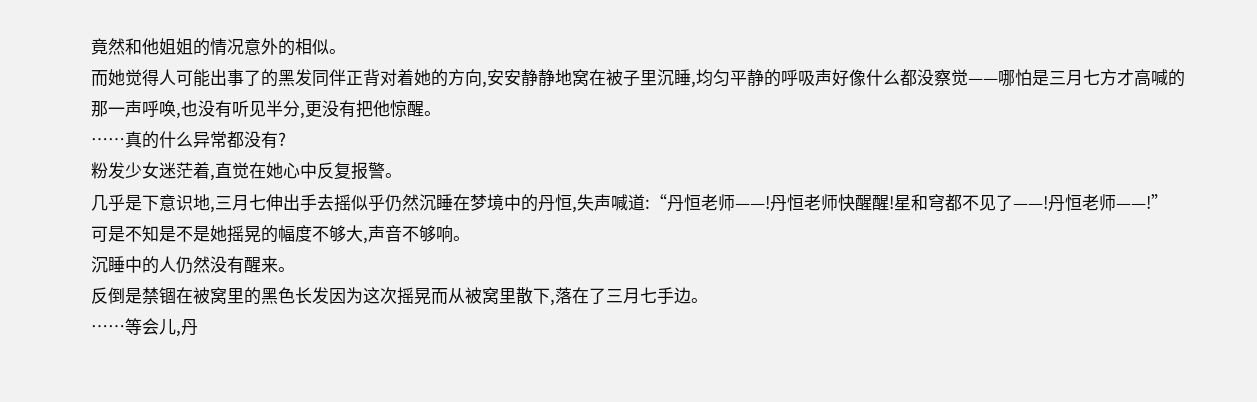竟然和他姐姐的情况意外的相似。
而她觉得人可能出事了的黑发同伴正背对着她的方向,安安静静地窝在被子里沉睡,均匀平静的呼吸声好像什么都没察觉——哪怕是三月七方才高喊的那一声呼唤,也没有听见半分,更没有把他惊醒。
……真的什么异常都没有?
粉发少女迷茫着,直觉在她心中反复报警。
几乎是下意识地,三月七伸出手去摇似乎仍然沉睡在梦境中的丹恒,失声喊道:“丹恒老师——!丹恒老师快醒醒!星和穹都不见了——!丹恒老师——!”
可是不知是不是她摇晃的幅度不够大,声音不够响。
沉睡中的人仍然没有醒来。
反倒是禁锢在被窝里的黑色长发因为这次摇晃而从被窝里散下,落在了三月七手边。
……等会儿,丹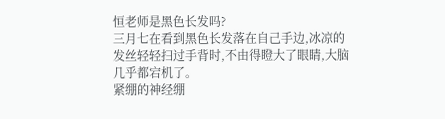恒老师是黑色长发吗?
三月七在看到黑色长发落在自己手边,冰凉的发丝轻轻扫过手背时,不由得瞪大了眼睛,大脑几乎都宕机了。
紧绷的神经绷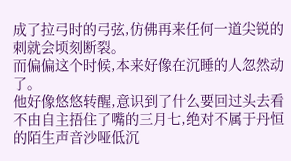成了拉弓时的弓弦,仿佛再来任何一道尖锐的刺就会顷刻断裂。
而偏偏这个时候,本来好像在沉睡的人忽然动了。
他好像悠悠转醒,意识到了什么要回过头去看不由自主捂住了嘴的三月七,绝对不属于丹恒的陌生声音沙哑低沉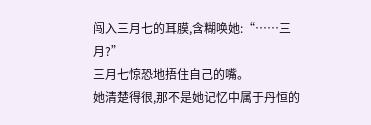闯入三月七的耳膜,含糊唤她:“……三月?”
三月七惊恐地捂住自己的嘴。
她清楚得很,那不是她记忆中属于丹恒的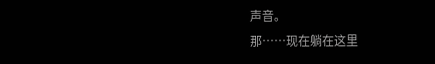声音。
那……现在躺在这里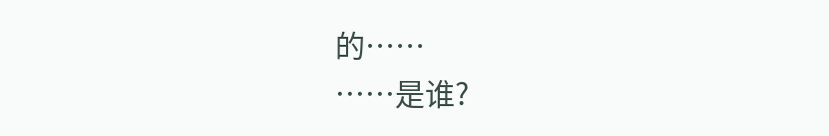的……
……是谁?